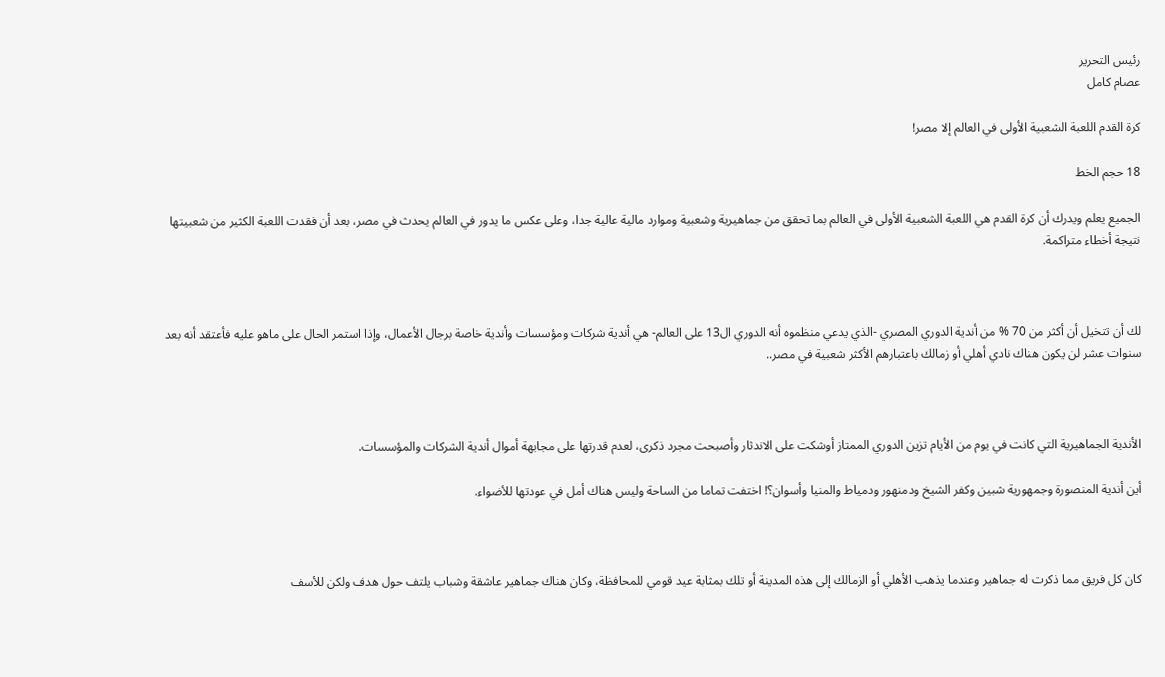رئيس التحرير
عصام كامل

كرة القدم اللعبة الشعبية الأولى في العالم إلا مصر!

18 حجم الخط

الجميع يعلم ويدرك أن كرة القدم هي اللعبة الشعبية الأولى في العالم بما تحقق من جماهيرية وشعبية وموارد مالية عالية جدا، وعلى عكس ما يدور في العالم يحدث في مصر، بعد أن فقدت اللعبة الكثير من شعبيتها نتيجة أخطاء متراكمة.



لك أن تتخيل أن أكثر من 70 % من أندية الدوري المصري -الذي يدعي منظموه أنه الدوري ال13 على العالم- هي أندية شركات ومؤسسات وأندية خاصة برجال الأعمال، وإذا استمر الحال على ماهو عليه فأعتقد أنه بعد سنوات عشر لن يكون هناك نادي أهلي أو زمالك باعتبارهم الأكثر شعبية في مصر..



الأندية الجماهيرية التي كانت في يوم من الأيام تزين الدوري الممتاز أوشكت على الاندثار وأصبحت مجرد ذكرى، لعدم قدرتها على مجابهة أموال أندية الشركات والمؤسسات.

أين أندية المنصورة وجمهورية شبين وكفر الشيخ ودمنهور ودمياط والمنيا وأسوان؟! اختفت تماما من الساحة وليس هناك أمل في عودتها للأضواء.



كان كل فريق مما ذكرت له جماهير وعندما يذهب الأهلي أو الزمالك إلى هذه المدينة أو تلك بمثابة عيد قومي للمحافظة، وكان هناك جماهير عاشقة وشباب يلتف حول هدف ولكن للأسف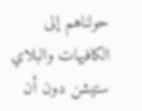حولناهم إلى الكافيهات والبلاي ستيشن دون أن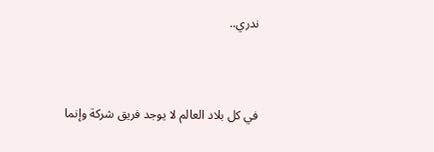ندري..



في كل بلاد العالم لا يوجد فريق شركة وإنما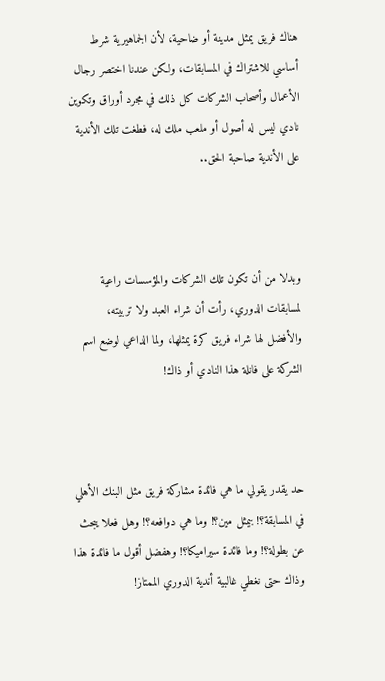هناك فريق يمثل مدينة أو ضاحية، لأن الجماهيرية شرط أساسي للاشتراك في المسابقات، ولكن عندنا اختصر رجال الأعمال وأصحاب الشركات كل ذلك في مجرد أوراق وتكوين نادي ليس له أصول أو ملعب ملك له، فطغت تلك الأندية على الأندية صاحبة الحق..



وبدلا من أن تكون تلك الشركات والمؤسسات راعية لمسابقات الدوري، رأت أن شراء العبد ولا تربيته، والأفضل لها شراء فريق كرة يمثلها، ولما الداعي لوضع اسم الشركة على فانلة هذا النادي أو ذاك!



حد يقدر يقولي ما هي فائدة مشاركة فريق مثل البنك الأهلي في المسابقة؟! بيمثل مين؟! وما هي دوافعه؟! وهل فعلا يبحث عن بطولة؟! وما فائدة سيراميكا؟! وهفضل أقول ما فائدة هذا وذاك حتى نغطي غالبية أندية الدوري الممتاز!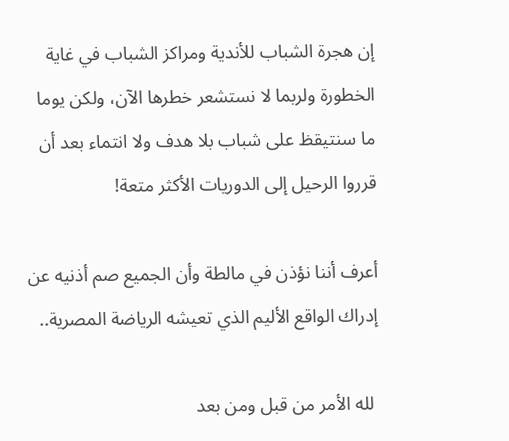إن هجرة الشباب للأندية ومراكز الشباب في غاية الخطورة ولربما لا نستشعر خطرها الآن، ولكن يوما ما سنتيقظ على شباب بلا هدف ولا انتماء بعد أن قرروا الرحيل إلى الدوريات الأكثر متعة!

أعرف أننا نؤذن في مالطة وأن الجميع صم أذنيه عن إدراك الواقع الأليم الذي تعيشه الرياضة المصرية..

 لله الأمر من قبل ومن بعد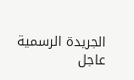الجريدة الرسمية
عاجل